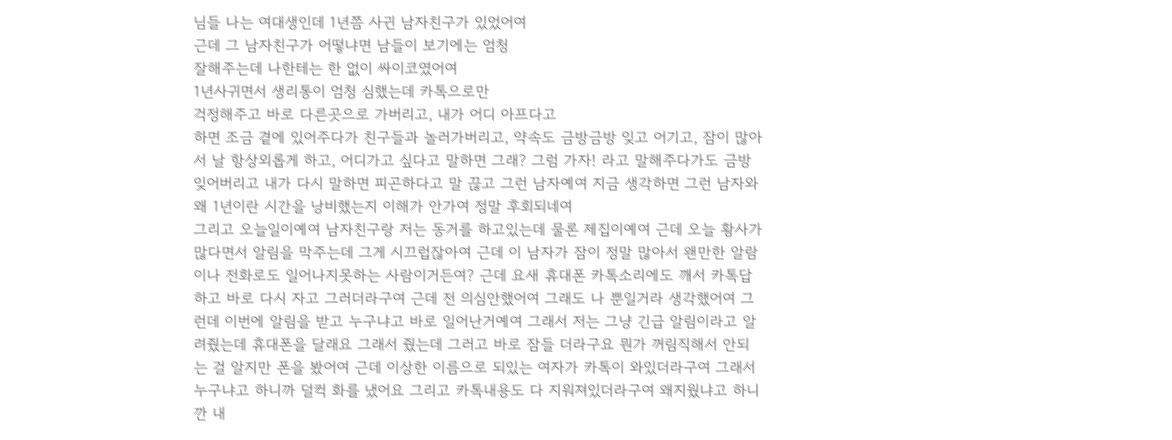님들 나는 여대생인데 1년쯤 사귄 남자친구가 있었어여
근데 그 남자친구가 어떻냐면 남들이 보기에는 엄청
잘해주는데 나한테는 한 없이 싸이코였어여
1년사귀면서 생리통이 엄청 심했는데 카톡으로만
걱정해주고 바로 다른곳으로 가버리고, 내가 어디 아프다고
하면 조금 곁에 있어주다가 친구들과 놀러가버리고, 약속도 금방금방 잊고 어기고, 잠이 많아서 날 항상외롭게 하고, 어디가고 싶다고 말하면 그래? 그럼 가자! 라고 말해주다가도 금방 잊어버리고 내가 다시 말하면 피곤하다고 말 끊고 그런 남자예여 지금 생각하면 그런 남자와 왜 1년이란 시간을 낭비했는지 이해가 안가여 정말 후회되네여
그리고 오늘일이예여 남자친구랑 저는 동거를 하고있는데 물론 제집이예여 근데 오늘 황사가 많다면서 알림을 막주는데 그게 시끄럽잖아여 근데 이 남자가 잠이 정말 많아서 왠만한 알람이나 전화로도 일어나지못하는 사람이거든여? 근데 요새 휴대폰 카톡소리에도 깨서 카톡답하고 바로 다시 자고 그러더라구여 근데 전 의심안했어여 그래도 나 뿐일거라 생각했어여 그런데 이번에 알림을 받고 누구냐고 바로 일어난거예여 그래서 저는 그냥 긴급 알림이라고 알려줬는데 휴대폰을 달래요 그래서 줬는데 그러고 바로 잠들 더라구요 뭔가 꺼림직해서 안되는 걸 알지만 폰을 봤어여 근데 이상한 이름으로 되있는 여자가 카톡이 와있더라구여 그래서 누구냐고 하니까 덜컥 화를 냈어요 그리고 카톡내용도 다 지워져있더라구여 왜지웠냐고 하니깐 내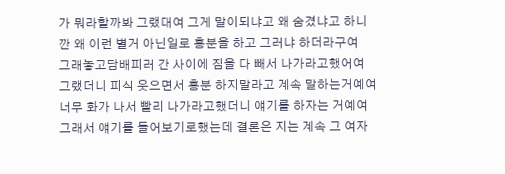가 뭐라할까봐 그랬대여 그게 말이되냐고 왜 숨겼냐고 하니깐 왜 이런 별거 아닌일로 흥분을 하고 그러냐 하더라구여
그래놓고담배피러 간 사이에 짐을 다 빼서 나가라고했어여 그랬더니 피식 웃으면서 흥분 하지말라고 계속 말하는거예여 너무 화가 나서 빨리 나가라고했더니 얘기를 하자는 거예여 그래서 얘기를 들어보기로했는데 결론은 지는 계속 그 여자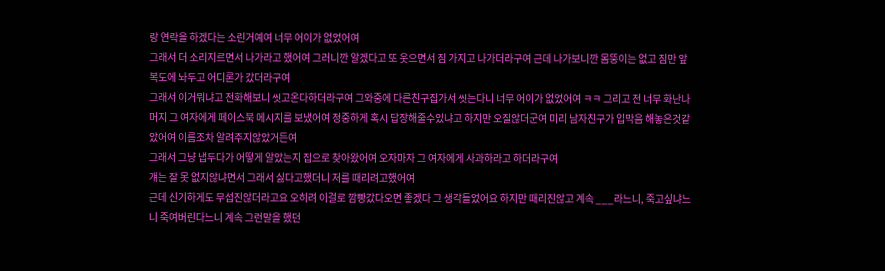랑 연락을 하겠다는 소린거예여 너무 어이가 없었어여
그래서 더 소리지르면서 나가라고 했어여 그러니깐 알겠다고 또 웃으면서 짐 가지고 나가더라구여 근데 나가보니깐 몸뚱이는 없고 짐만 앞복도에 놔두고 어디론가 갔더라구여
그래서 이거뭐냐고 전화해보니 씻고온다하더라구여 그와중에 다른친구집가서 씻는다니 너무 어이가 없었어여 ㅋㅋ 그리고 전 너무 화난나머지 그 여자에게 페이스북 메시지를 보냈어여 정중하게 혹시 답장해줄수있냐고 하지만 오질않더군여 미리 남자친구가 입막음 해놓은것같았어여 이름조차 알려주지않았거든여
그래서 그냥 냅두다가 어떻게 알았는지 집으로 찾아왔어여 오자마자 그 여자에게 사과하라고 하더라구여
걔는 잘 못 없지않냐면서 그래서 싫다고했더니 저를 때리려고했어여
근데 신기하게도 무섭진않더라고요 오히려 이걸로 깜빵갔다오면 좋겠다 그 생각들었어요 하지만 때리진않고 계속 ___라느니, 죽고싶냐느니 죽여버린다느니 계속 그런말을 했던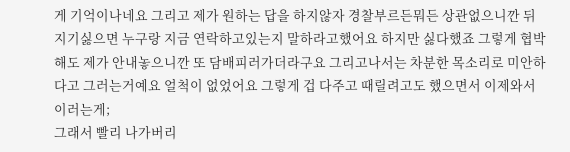게 기억이나네요 그리고 제가 원하는 답을 하지않자 경찰부르든뭐든 상관없으니깐 뒤지기싫으면 누구랑 지금 연락하고있는지 말하라고했어요 하지만 싫다했죠 그렇게 협박해도 제가 안내놓으니깐 또 담배피러가더라구요 그리고나서는 차분한 목소리로 미안하다고 그러는거예요 얼척이 없었어요 그렇게 겁 다주고 때릴려고도 했으면서 이제와서 이러는게;
그래서 빨리 나가버리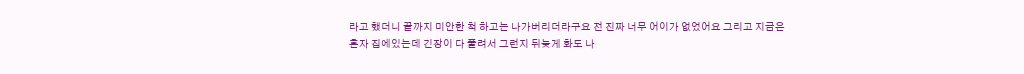라고 했더니 끝까지 미안한 척 하고는 나가버리더라구요 전 진짜 너무 어이가 없었어요 그리고 지금은 혼자 집에있는데 긴장이 다 풀려서 그런지 뒤늦게 화도 나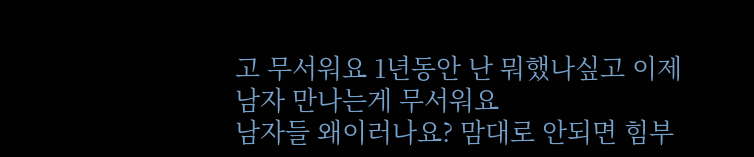고 무서워요 1년동안 난 뭐했나싶고 이제 남자 만나는게 무서워요
남자들 왜이러나요? 맘대로 안되면 힘부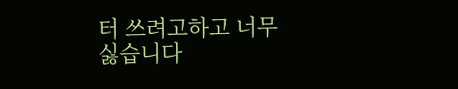터 쓰려고하고 너무 싫습니다